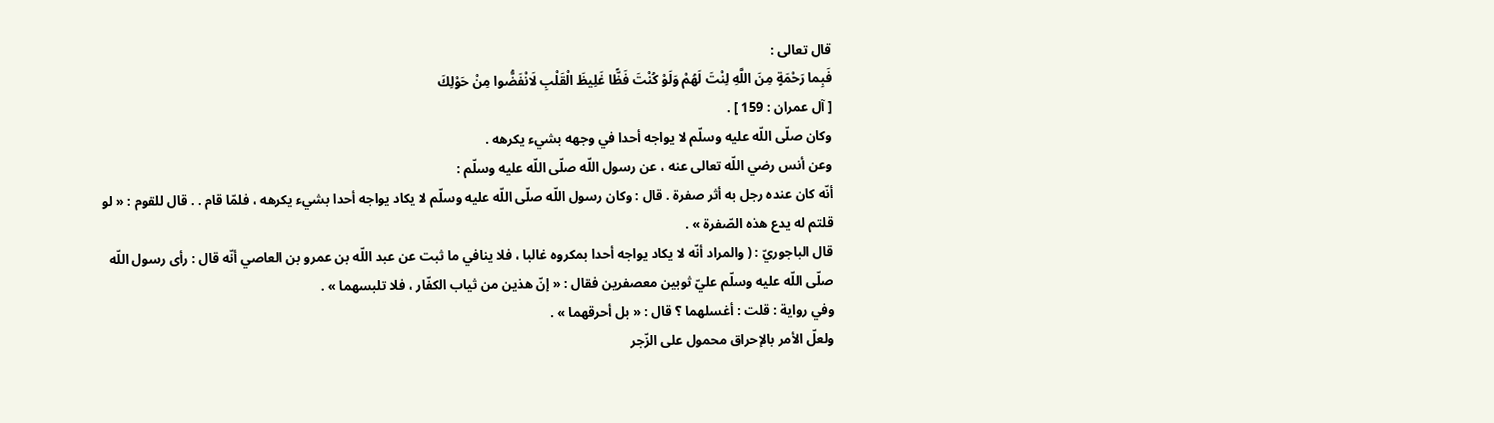قال تعالى :
فَبِما رَحْمَةٍ مِنَ اللَّهِ لِنْتَ لَهُمْ وَلَوْ كُنْتَ فَظًّا غَلِيظَ الْقَلْبِ لَانْفَضُّوا مِنْ حَوْلِكَ
[ آل عمران : 159 ] .
وكان صلّى اللّه عليه وسلّم لا يواجه أحدا في وجهه بشيء يكرهه .
وعن أنس رضي اللّه تعالى عنه ، عن رسول اللّه صلّى اللّه عليه وسلّم :
أنّه كان عنده رجل به أثر صفرة . قال : وكان رسول اللّه صلّى اللّه عليه وسلّم لا يكاد يواجه أحدا بشيء يكرهه ، فلمّا قام . . قال للقوم : « لو قلتم له يدع هذه الصّفرة » .
قال الباجوريّ : ( والمراد أنّه لا يكاد يواجه أحدا بمكروه غالبا ، فلا ينافي ما ثبت عن عبد اللّه بن عمرو بن العاصي أنّه قال : رأى رسول اللّه صلّى اللّه عليه وسلّم عليّ ثوبين معصفرين فقال : « إنّ هذين من ثياب الكفّار ، فلا تلبسهما » .
وفي رواية : قلت : أغسلهما ؟ قال : « بل أحرقهما » .
ولعلّ الأمر بالإحراق محمول على الزّجر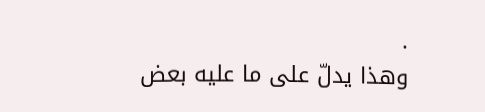.
وهذا يدلّ على ما عليه بعض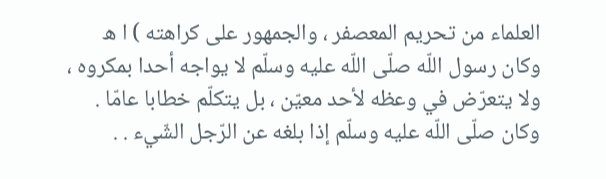العلماء من تحريم المعصفر ، والجمهور على كراهته ) ا ه
وكان رسول اللّه صلّى اللّه عليه وسلّم لا يواجه أحدا بمكروه ، ولا يتعرّض في وعظه لأحد معيّن ، بل يتكلّم خطابا عامّا .
وكان صلّى اللّه عليه وسلّم إذا بلغه عن الرّجل الشّيء . .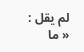لم يقل : « ما